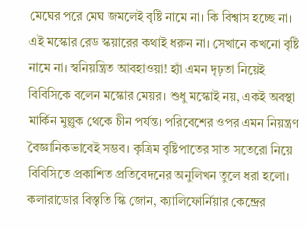মেঘের পরে মেঘ জমলেই বৃষ্টি নামে না। কি বিশ্বাস হচ্ছে না। এই মস্কোর রেড স্কয়ারের কথাই ধরুন না। সেখানে কখনো বৃষ্টি নামে না। স্বনিয়ন্ত্রিত আবহাওয়া! হ্যাঁ এমন দৃঢ়তা নিয়েই বিবিসিকে বলেন মস্কোর মেয়র। শুধু মস্কোই নয়, একই অবস্থা মার্কিন মুল্লুক থেকে চীন পর্যন্ত। পরিবেশের ওপর এমন নিয়ন্ত্রণ বৈজ্ঞানিকভাবেই সম্ভব। কৃত্রিম বৃষ্টিপাতের সাত সতেরো নিয়ে বিবিসিতে প্রকাশিত প্রতিবেদনের অনুলিখন তুলে ধরা হলো। কলারাডোর বিস্তৃতি স্কি জোন, ক্যালিফোর্নিয়ার কেন্দ্রের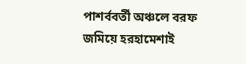পাশর্ববর্তী অঞ্চলে বরফ জমিয়ে হরহামেশাই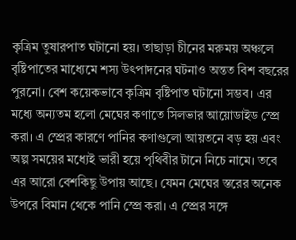কৃত্রিম তুষারপাত ঘটানো হয়। তাছাড়া চীনের মরুময় অঞ্চলে বৃষ্টিপাতের মাধ্যেমে শস্য উৎপাদনের ঘটনাও অন্তত বিশ বছরের পুরনো। বেশ কয়েকভাবে কৃত্রিম বৃষ্টিপাত ঘটানো সম্ভব। এর মধ্যে অন্যতম হলো মেঘের কণাতে সিলভার আয়োডাইড স্প্রে করা। এ স্প্রের কারণে পানির কণাগুলো আয়তনে বড় হয় এবং অল্প সময়ের মধ্যেই ভারী হয়ে পৃথিবীর টানে নিচে নামে। তবে এর আরো বেশকিছু উপায় আছে। যেমন মেঘের স্তরের অনেক উপরে বিমান থেকে পানি স্প্রে করা। এ স্প্রের সঙ্গে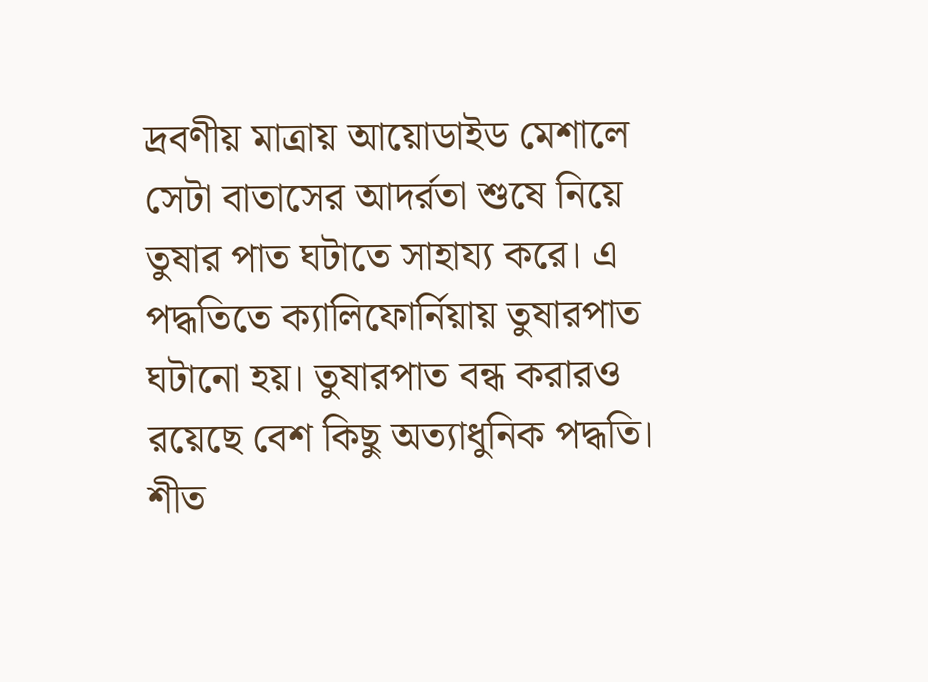দ্রবণীয় মাত্রায় আয়োডাইড মেশালে সেটা বাতাসের আদর্রতা শুষে নিয়ে তুষার পাত ঘটাতে সাহায্য করে। এ পদ্ধতিতে ক্যালিফোর্নিয়ায় তুষারপাত ঘটানো হয়। তুষারপাত বন্ধ করারও রয়েছে বেশ কিছু অত্যাধুনিক পদ্ধতি। শীত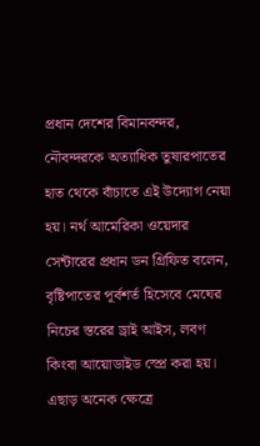প্রধান দেশের বিমানবন্দর, নৌবন্দরকে অত্যাধিক তুষারপাতের হাত থেকে বাঁচাতে এই উদ্যোগ নেয়া হয়। নর্থ আমেরিকা ওয়েদার সেন্টারের প্রধান ডন গ্রিফিত বলেন, বৃষ্টিপাতের পূর্বশর্ত হিসেবে মেঘের নিচের স্তরের ড্রাই আইস, লবণ কিংবা আয়োডাইড স্প্রে করা হয়। এছাড় অনেক ক্ষেত্রে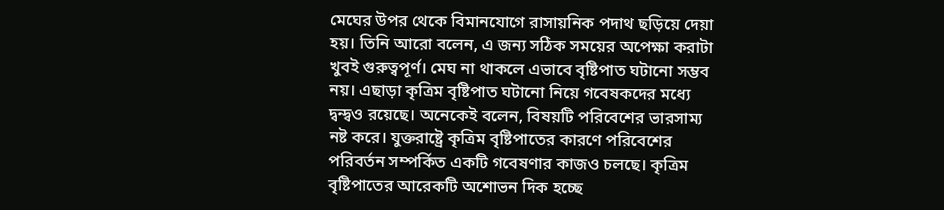মেঘের উপর থেকে বিমানযোগে রাসায়নিক পদাথ ছড়িয়ে দেয়া হয়। তিনি আরো বলেন, এ জন্য সঠিক সময়ের অপেক্ষা করাটা খুবই গুরুত্বপূর্ণ। মেঘ না থাকলে এভাবে বৃষ্টিপাত ঘটানো সম্ভব নয়। এছাড়া কৃত্রিম বৃষ্টিপাত ঘটানো নিয়ে গবেষকদের মধ্যে দ্বন্দ্বও রয়েছে। অনেকেই বলেন, বিষয়টি পরিবেশের ভারসাম্য নষ্ট করে। যুক্তরাষ্ট্রে কৃত্রিম বৃষ্টিপাতের কারণে পরিবেশের পরিবর্তন সম্পর্কিত একটি গবেষণার কাজও চলছে। কৃত্রিম বৃষ্টিপাতের আরেকটি অশোভন দিক হচ্ছে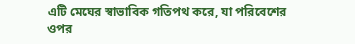এটি মেঘের স্বাভাবিক গতিপথ করে, যা পরিবেশের ওপর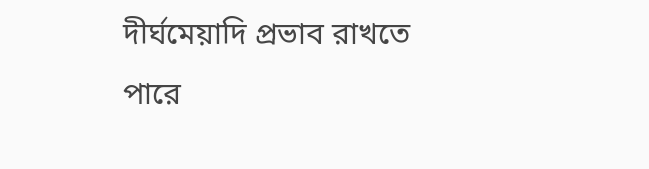দীর্ঘমেয়াদি প্রভাব রাখতে পারে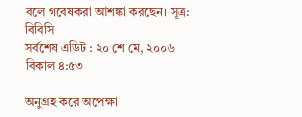বলে গবেষকরা আশঙ্কা করছেন। সূত্র: বিবিসি
সর্বশেষ এডিট : ২০ শে মে, ২০০৬ বিকাল ৪:৫৩

অনুগ্রহ করে অপেক্ষা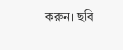করুন। ছবি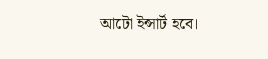আটো ইন্সার্ট হবে।